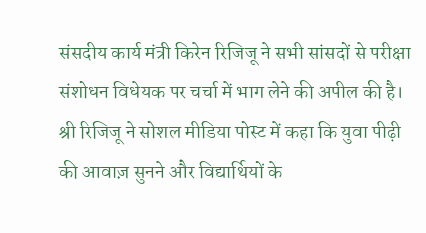संसदीय कार्य मंत्री किरेन रिजिजू ने सभी सांसदों से परीक्षा संशोधन विधेयक पर चर्चा में भाग लेने की अपील की है। श्री रिजिजू ने सोशल मीडिया पोस्ट में कहा कि युवा पीढ़ी की आवाज़ सुनने और विद्यार्थियों के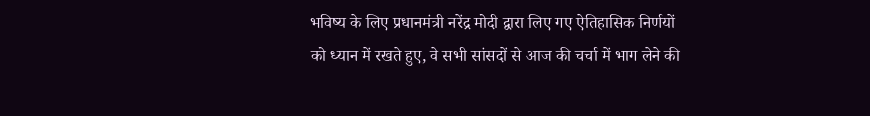भविष्य के लिए प्रधानमंत्री नरेंद्र मोदी द्वारा लिए गए ऐतिहासिक निर्णयों को ध्यान में रखते हुए, वे सभी सांसदों से आज की चर्चा में भाग लेने की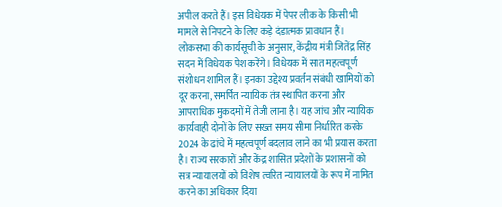अपील करते हैं। इस विधेयक में पेपर लीक के किसी भी मामले से निपटने के लिए कड़े दंडात्मक प्रावधान हैं।
लोकसभा की कार्यसूची के अनुसार, केंद्रीय मंत्री जितेंद्र सिंह सदन में विधेयक पेश करेंगे। विधेयक में सात महत्वपूर्ण संशोधन शामिल हैं। इनका उद्देश्य प्रवर्तन संबंधी खामियों को दूर करना, समर्पित न्यायिक तंत्र स्थापित करना और आपराधिक मुकदमों में तेजी लाना है। यह जांच और न्यायिक कार्यवाही दोनों के लिए सख्त समय सीमा निर्धारित करके 2024 के ढांचे में महत्वपूर्ण बदलाव लाने का भी प्रयास करता है। राज्य सरकारों और केंद्र शासित प्रदेशों के प्रशासनों को सत्र न्यायालयों को विशेष त्वरित न्यायालयों के रूप में नामित करने का अधिकार दिया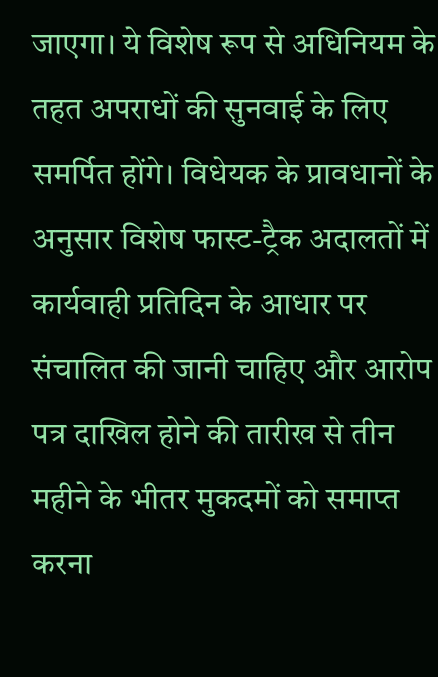जाएगा। ये विशेष रूप से अधिनियम के तहत अपराधों की सुनवाई के लिए समर्पित होंगे। विधेयक के प्रावधानों के अनुसार विशेष फास्ट-ट्रैक अदालतों में कार्यवाही प्रतिदिन के आधार पर संचालित की जानी चाहिए और आरोप पत्र दाखिल होने की तारीख से तीन महीने के भीतर मुकदमों को समाप्त करना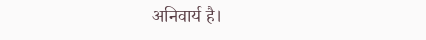अनिवार्य है।